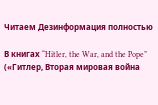Читаем Дезинформация полностью

В книгах “Hitler, the War, and the Pope” («Гитлер, Вторая мировая война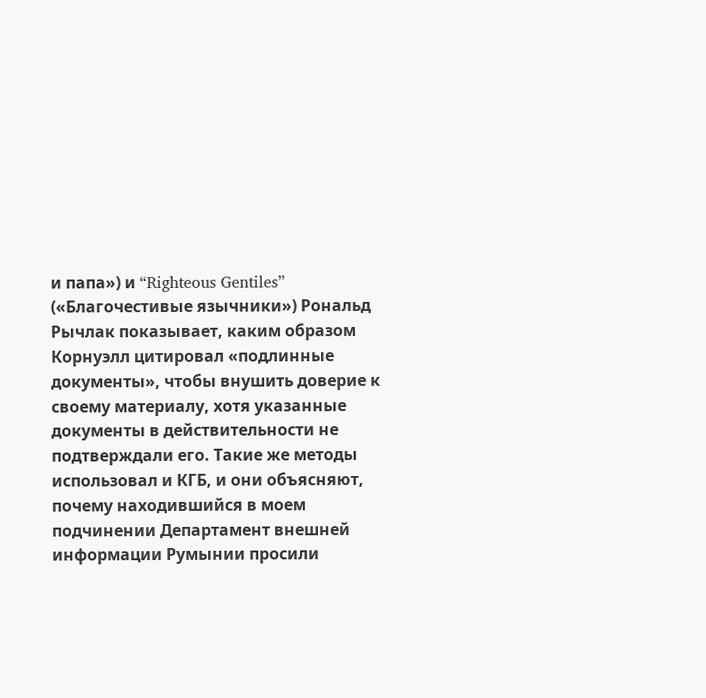и папа») и “Righteous Gentiles” («Благочестивые язычники») Рональд Рычлак показывает, каким образом Корнуэлл цитировал «подлинные документы», чтобы внушить доверие к своему материалу, хотя указанные документы в действительности не подтверждали его. Такие же методы использовал и КГБ, и они объясняют, почему находившийся в моем подчинении Департамент внешней информации Румынии просили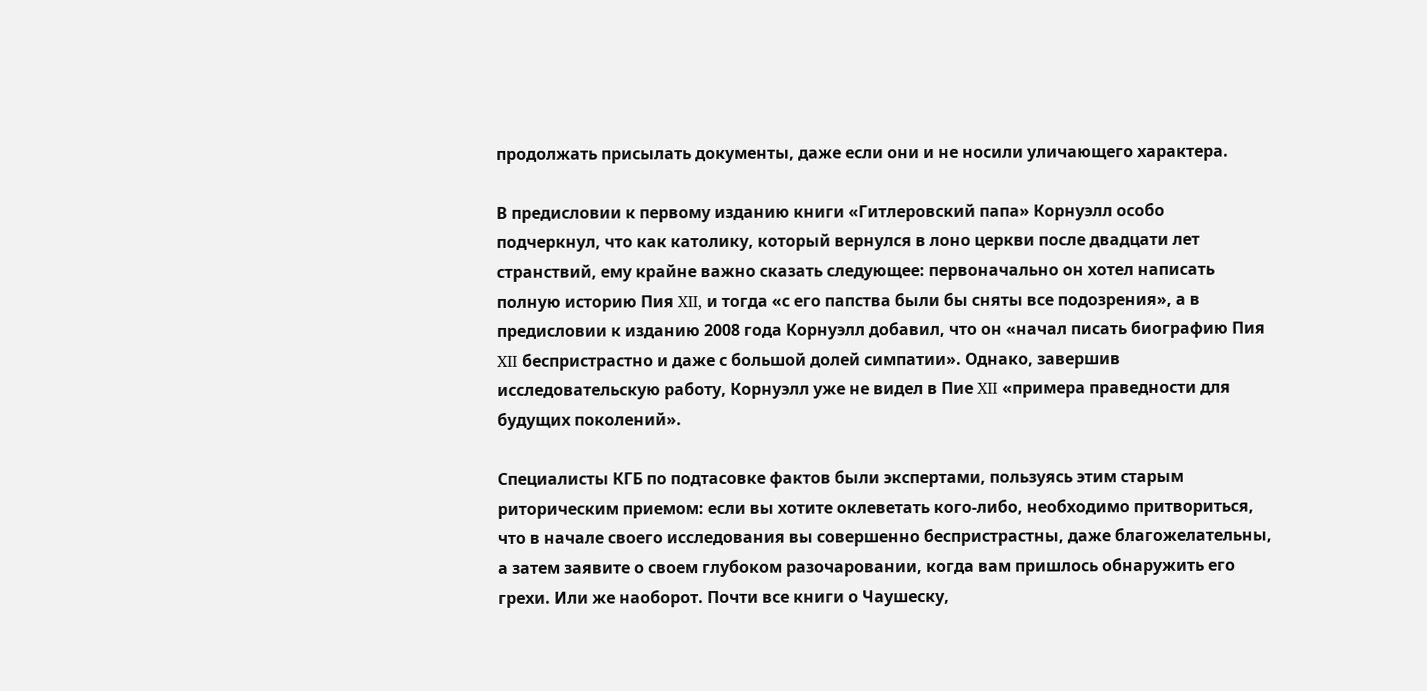продолжать присылать документы, даже если они и не носили уличающего характера.

В предисловии к первому изданию книги «Гитлеровский папа» Корнуэлл особо подчеркнул, что как католику, который вернулся в лоно церкви после двадцати лет странствий, ему крайне важно сказать следующее: первоначально он хотел написать полную историю Пия XII, и тогда «с его папства были бы сняты все подозрения», а в предисловии к изданию 2008 года Корнуэлл добавил, что он «начал писать биографию Пия XII беспристрастно и даже с большой долей симпатии». Однако, завершив исследовательскую работу, Корнуэлл уже не видел в Пие XII «примера праведности для будущих поколений».

Специалисты КГБ по подтасовке фактов были экспертами, пользуясь этим старым риторическим приемом: если вы хотите оклеветать кого-либо, необходимо притвориться, что в начале своего исследования вы совершенно беспристрастны, даже благожелательны, а затем заявите о своем глубоком разочаровании, когда вам пришлось обнаружить его грехи. Или же наоборот. Почти все книги о Чаушеску,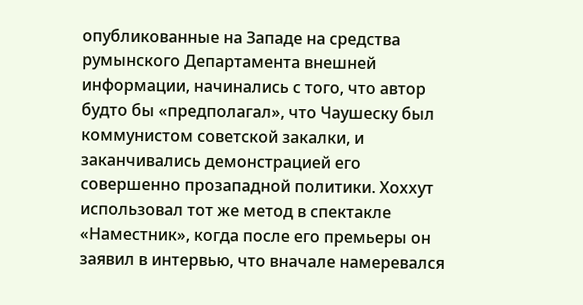опубликованные на Западе на средства румынского Департамента внешней информации, начинались с того, что автор будто бы «предполагал», что Чаушеску был коммунистом советской закалки, и заканчивались демонстрацией его совершенно прозападной политики. Хоххут использовал тот же метод в спектакле «Наместник», когда после его премьеры он заявил в интервью, что вначале намеревался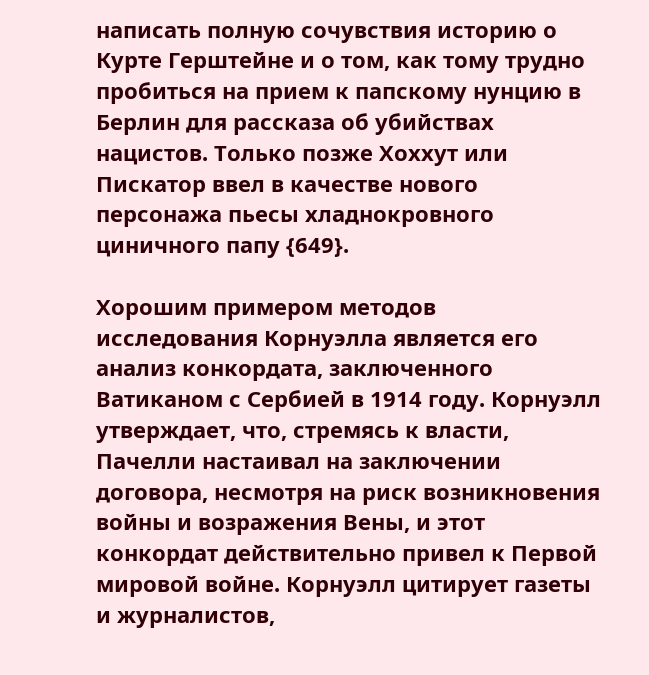написать полную сочувствия историю о Курте Герштейне и о том, как тому трудно пробиться на прием к папскому нунцию в Берлин для рассказа об убийствах нацистов. Только позже Хоххут или Пискатор ввел в качестве нового персонажа пьесы хладнокровного циничного папу {649}.

Хорошим примером методов исследования Корнуэлла является его анализ конкордата, заключенного Ватиканом с Сербией в 1914 году. Корнуэлл утверждает, что, стремясь к власти, Пачелли настаивал на заключении договора, несмотря на риск возникновения войны и возражения Вены, и этот конкордат действительно привел к Первой мировой войне. Корнуэлл цитирует газеты и журналистов,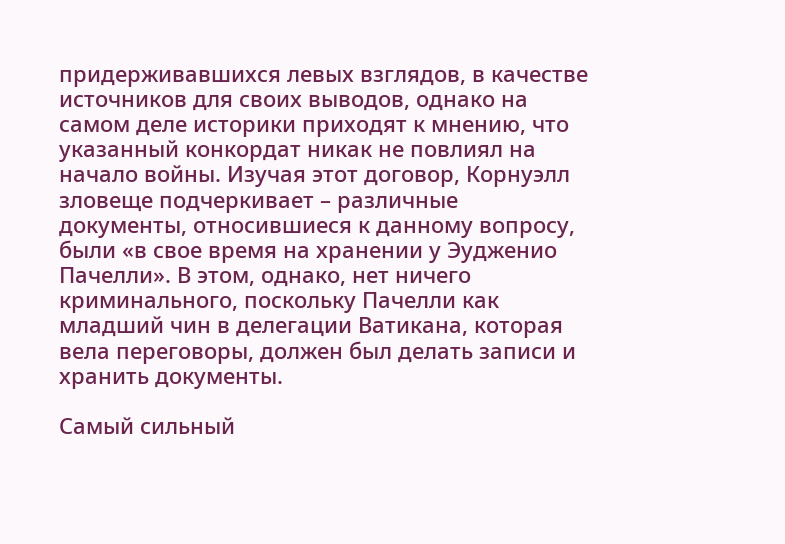придерживавшихся левых взглядов, в качестве источников для своих выводов, однако на самом деле историки приходят к мнению, что указанный конкордат никак не повлиял на начало войны. Изучая этот договор, Корнуэлл зловеще подчеркивает – различные документы, относившиеся к данному вопросу, были «в свое время на хранении у Эудженио Пачелли». В этом, однако, нет ничего криминального, поскольку Пачелли как младший чин в делегации Ватикана, которая вела переговоры, должен был делать записи и хранить документы.

Самый сильный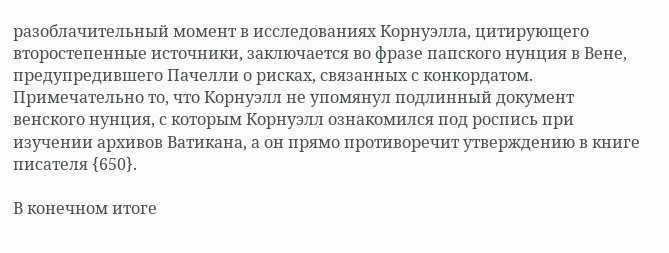разоблачительный момент в исследованиях Корнуэлла, цитирующего второстепенные источники, заключается во фразе папского нунция в Вене, предупредившего Пачелли о рисках, связанных с конкордатом. Примечательно то, что Корнуэлл не упомянул подлинный документ венского нунция, с которым Корнуэлл ознакомился под роспись при изучении архивов Ватикана, а он прямо противоречит утверждению в книге писателя {650}.

В конечном итоге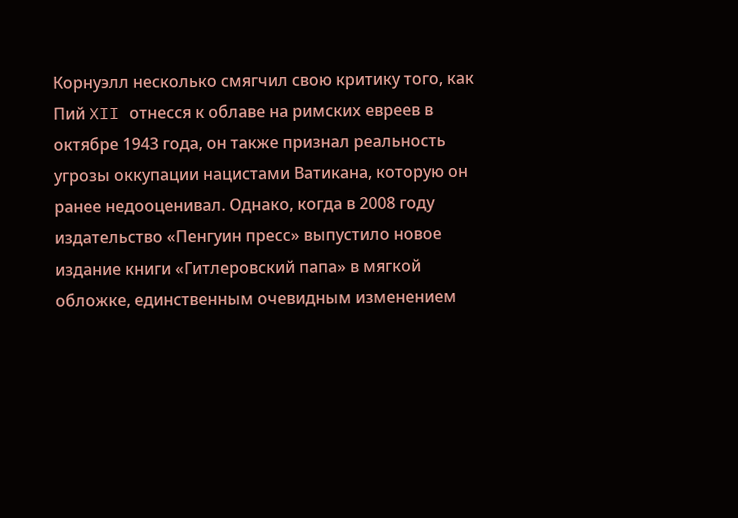Корнуэлл несколько смягчил свою критику того, как Пий XII отнесся к облаве на римских евреев в октябре 1943 года, он также признал реальность угрозы оккупации нацистами Ватикана, которую он ранее недооценивал. Однако, когда в 2008 году издательство «Пенгуин пресс» выпустило новое издание книги «Гитлеровский папа» в мягкой обложке, единственным очевидным изменением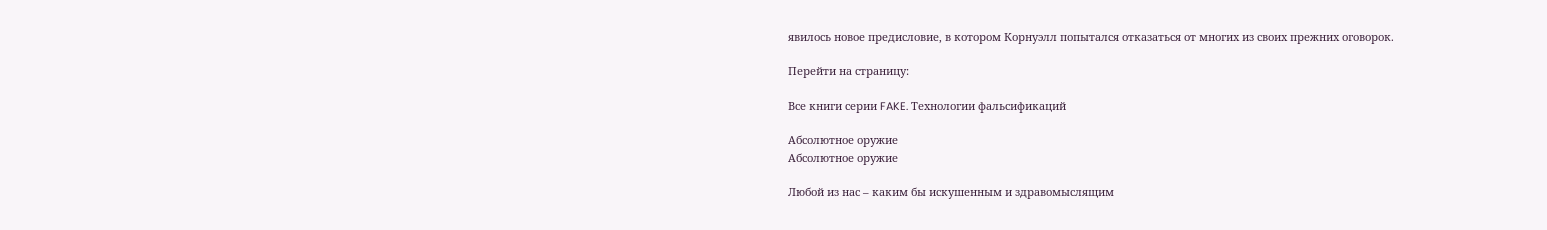явилось новое предисловие, в котором Корнуэлл попытался отказаться от многих из своих прежних оговорок.

Перейти на страницу:

Все книги серии FAKE. Технологии фальсификаций

Абсолютное оружие
Абсолютное оружие

Любой из нас – каким бы искушенным и здравомыслящим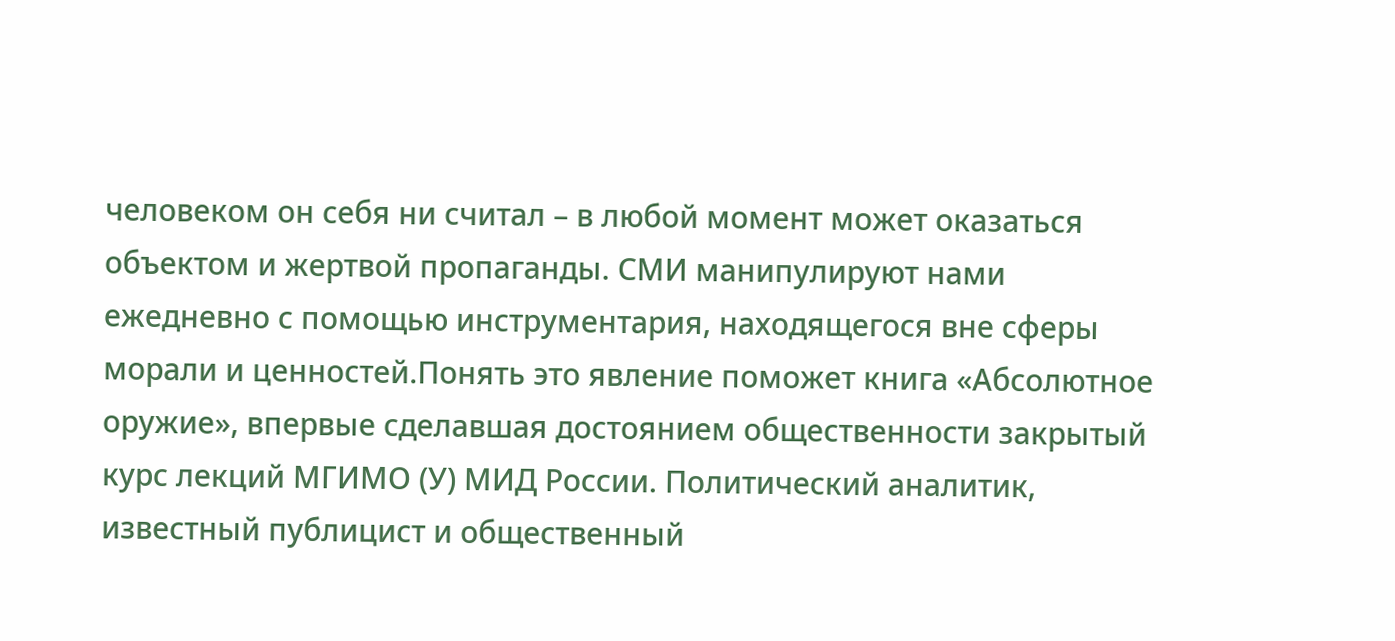человеком он себя ни считал – в любой момент может оказаться объектом и жертвой пропаганды. СМИ манипулируют нами ежедневно с помощью инструментария, находящегося вне сферы морали и ценностей.Понять это явление поможет книга «Абсолютное оружие», впервые сделавшая достоянием общественности закрытый курс лекций МГИМО (У) МИД России. Политический аналитик, известный публицист и общественный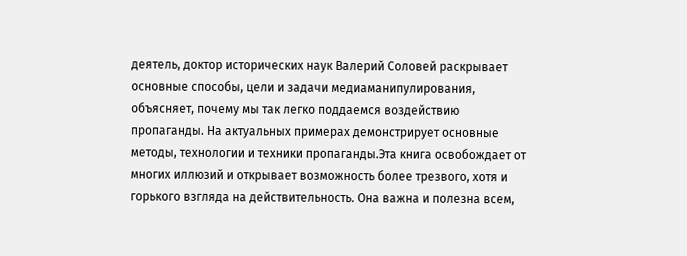деятель, доктор исторических наук Валерий Соловей раскрывает основные способы, цели и задачи медиаманипулирования, объясняет, почему мы так легко поддаемся воздействию пропаганды. На актуальных примерах демонстрирует основные методы, технологии и техники пропаганды.Эта книга освобождает от многих иллюзий и открывает возможность более трезвого, хотя и горького взгляда на действительность. Она важна и полезна всем,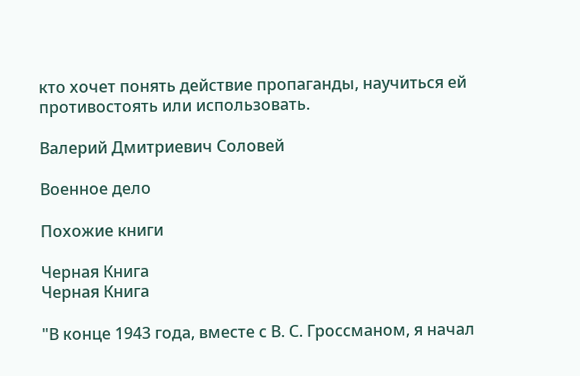кто хочет понять действие пропаганды, научиться ей противостоять или использовать.

Валерий Дмитриевич Соловей

Военное дело

Похожие книги

Черная Книга
Черная Книга

"В конце 1943 года, вместе с В. С. Гроссманом, я начал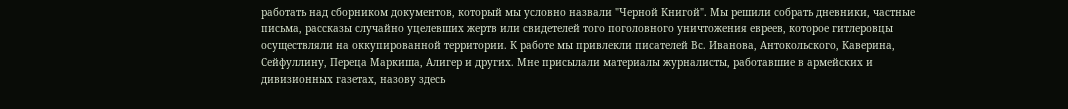работать над сборником документов, который мы условно назвали "Черной Книгой". Мы решили собрать дневники, частные письма, рассказы случайно уцелевших жертв или свидетелей того поголовного уничтожения евреев, которое гитлеровцы осуществляли на оккупированной территории. К работе мы привлекли писателей Вс. Иванова, Антокольского, Каверина, Сейфуллину, Переца Маркиша, Алигер и других. Мне присылали материалы журналисты, работавшие в армейских и дивизионных газетах, назову здесь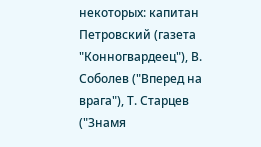некоторых: капитан Петровский (газета "Конногвардеец"), В. Соболев ("Вперед на врага"), Т. Старцев ("Знамя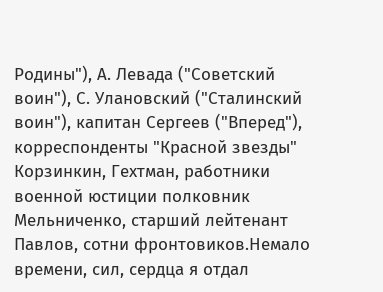Родины"), А. Левада ("Советский воин"), С. Улановский ("Сталинский воин"), капитан Сергеев ("Вперед"), корреспонденты "Красной звезды" Корзинкин, Гехтман, работники военной юстиции полковник Мельниченко, старший лейтенант Павлов, сотни фронтовиков.Немало времени, сил, сердца я отдал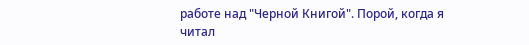работе над "Черной Книгой". Порой, когда я читал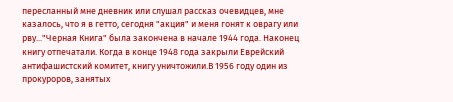пересланный мне дневник или слушал рассказ очевидцев, мне казалось, что я в гетто, сегодня "акция" и меня гонят к оврагу или рву..."Черная Книга" была закончена в начале 1944 года. Наконец книгу отпечатали. Когда в конце 1948 года закрыли Еврейский антифашистский комитет, книгу уничтожили.В 1956 году один из прокуроров, занятых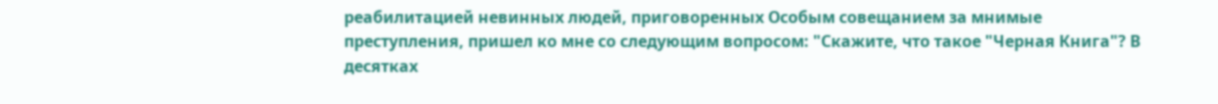реабилитацией невинных людей, приговоренных Особым совещанием за мнимые преступления, пришел ко мне со следующим вопросом: "Скажите, что такое "Черная Книга"? В десятках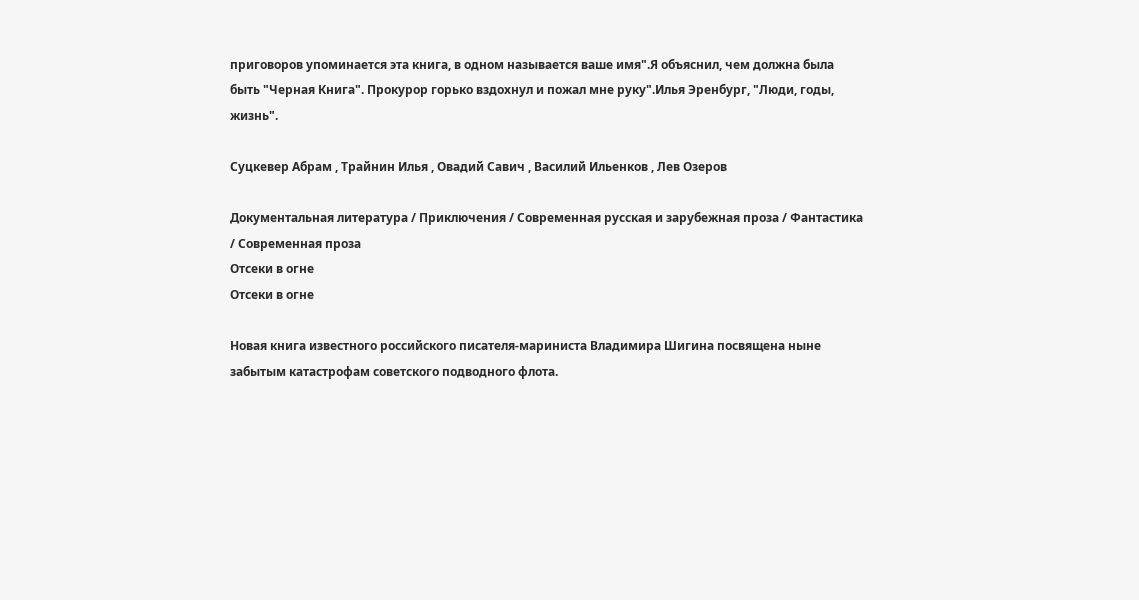приговоров упоминается эта книга, в одном называется ваше имя".Я объяснил, чем должна была быть "Черная Книга". Прокурор горько вздохнул и пожал мне руку".Илья Эренбург, "Люди, годы, жизнь".

Суцкевер Абрам , Трайнин Илья , Овадий Савич , Василий Ильенков , Лев Озеров

Документальная литература / Приключения / Современная русская и зарубежная проза / Фантастика / Современная проза
Отсеки в огне
Отсеки в огне

Новая книга известного российского писателя-мариниста Владимира Шигина посвящена ныне забытым катастрофам советского подводного флота.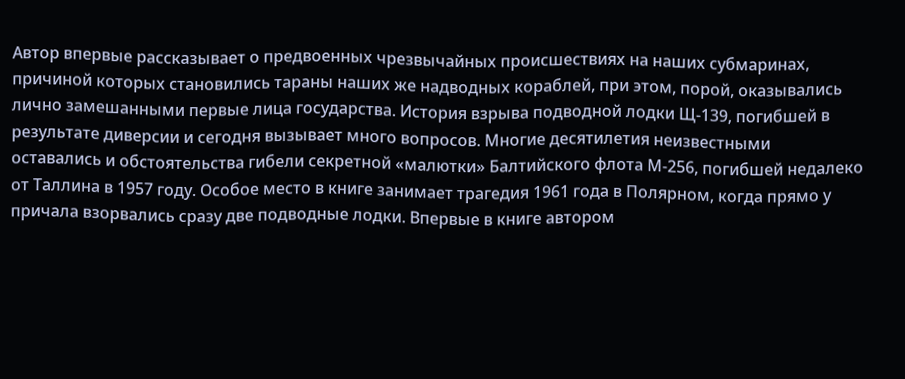Автор впервые рассказывает о предвоенных чрезвычайных происшествиях на наших субмаринах, причиной которых становились тараны наших же надводных кораблей, при этом, порой, оказывались лично замешанными первые лица государства. История взрыва подводной лодки Щ-139, погибшей в результате диверсии и сегодня вызывает много вопросов. Многие десятилетия неизвестными оставались и обстоятельства гибели секретной «малютки» Балтийского флота М-256, погибшей недалеко от Таллина в 1957 году. Особое место в книге занимает трагедия 1961 года в Полярном, когда прямо у причала взорвались сразу две подводные лодки. Впервые в книге автором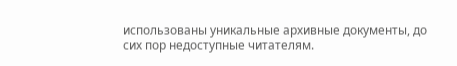использованы уникальные архивные документы, до сих пор недоступные читателям.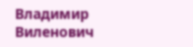Владимир Виленович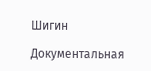Шигин

Документальная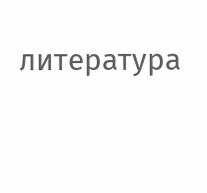литература